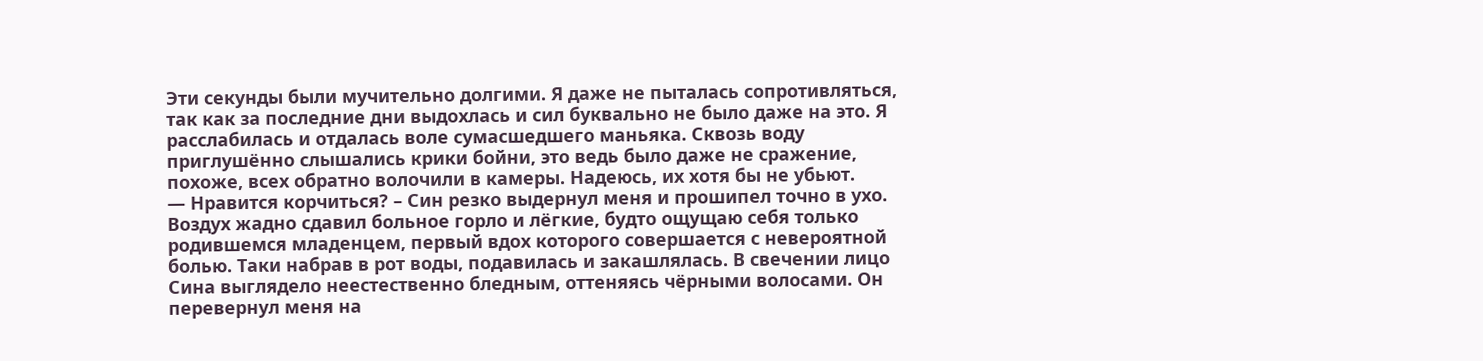Эти секунды были мучительно долгими. Я даже не пыталась сопротивляться, так как за последние дни выдохлась и сил буквально не было даже на это. Я расслабилась и отдалась воле сумасшедшего маньяка. Сквозь воду приглушённо слышались крики бойни, это ведь было даже не сражение, похоже, всех обратно волочили в камеры. Надеюсь, их хотя бы не убьют.
— Нравится корчиться? – Син резко выдернул меня и прошипел точно в ухо.
Воздух жадно сдавил больное горло и лёгкие, будто ощущаю себя только родившемся младенцем, первый вдох которого совершается с невероятной болью. Таки набрав в рот воды, подавилась и закашлялась. В свечении лицо Сина выглядело неестественно бледным, оттеняясь чёрными волосами. Он перевернул меня на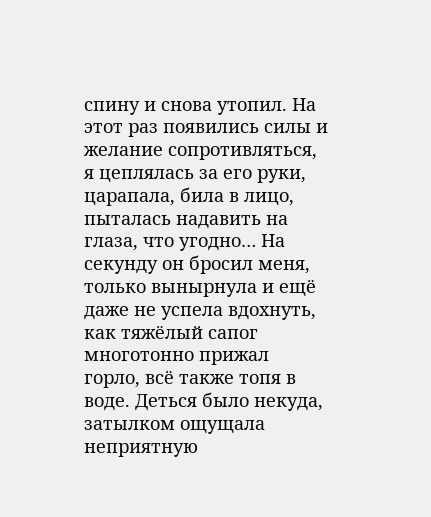спину и снова утопил. На этот раз появились силы и желание сопротивляться, я цеплялась за его руки, царапала, била в лицо, пыталась надавить на глаза, что угодно… На секунду он бросил меня, только вынырнула и ещё даже не успела вдохнуть, как тяжёлый сапог многотонно прижал горло, всё также топя в воде. Деться было некуда, затылком ощущала неприятную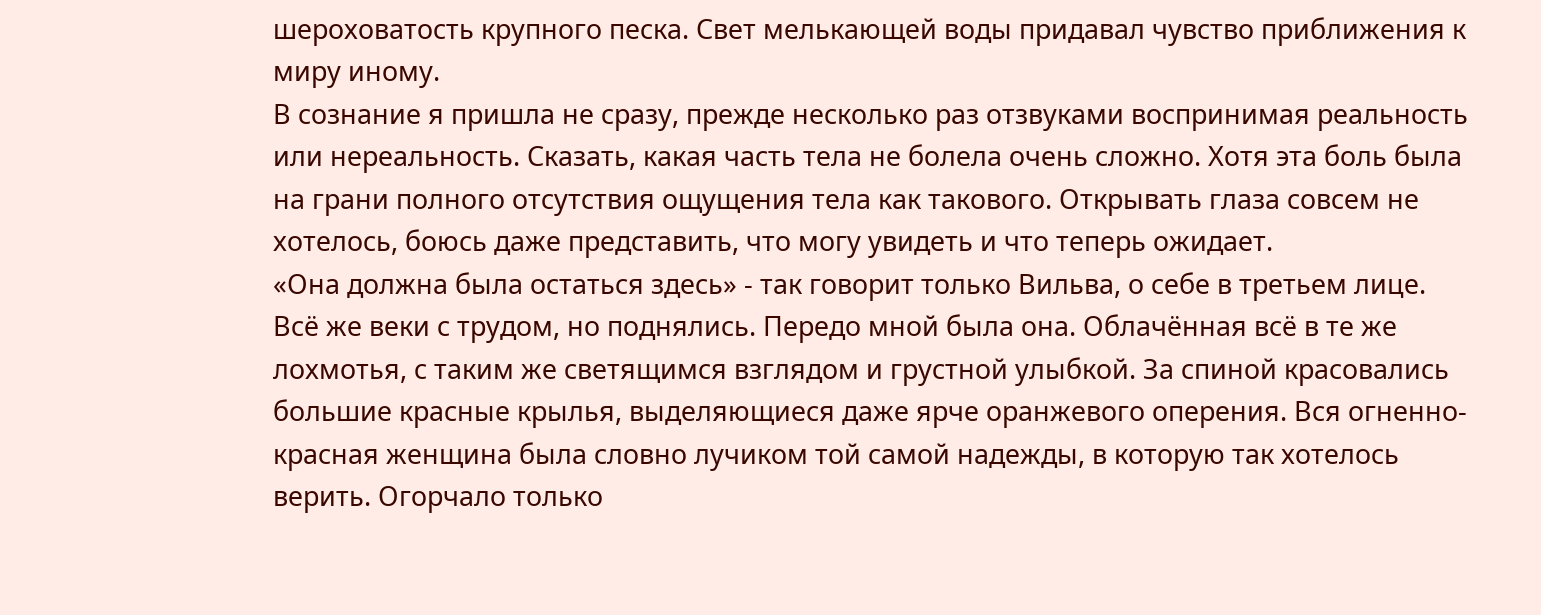шероховатость крупного песка. Свет мелькающей воды придавал чувство приближения к миру иному.
В сознание я пришла не сразу, прежде несколько раз отзвуками воспринимая реальность или нереальность. Сказать, какая часть тела не болела очень сложно. Хотя эта боль была на грани полного отсутствия ощущения тела как такового. Открывать глаза совсем не хотелось, боюсь даже представить, что могу увидеть и что теперь ожидает.
«Она должна была остаться здесь» - так говорит только Вильва, о себе в третьем лице.
Всё же веки с трудом, но поднялись. Передо мной была она. Облачённая всё в те же лохмотья, с таким же светящимся взглядом и грустной улыбкой. За спиной красовались большие красные крылья, выделяющиеся даже ярче оранжевого оперения. Вся огненно-красная женщина была словно лучиком той самой надежды, в которую так хотелось верить. Огорчало только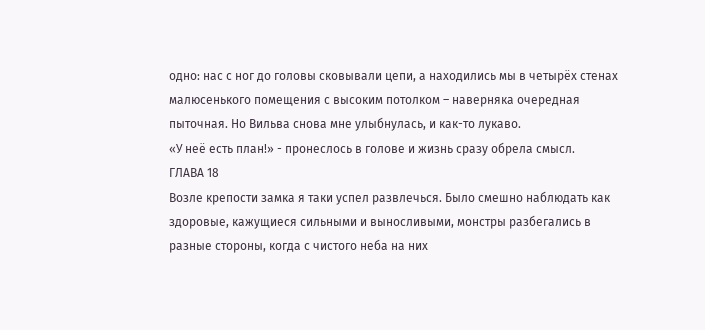одно: нас с ног до головы сковывали цепи, а находились мы в четырёх стенах малюсенького помещения с высоким потолком – наверняка очередная пыточная. Но Вильва снова мне улыбнулась, и как-то лукаво.
«У неё есть план!» - пронеслось в голове и жизнь сразу обрела смысл.
ГЛАВА 18
Возле крепости замка я таки успел развлечься. Было смешно наблюдать как здоровые, кажущиеся сильными и выносливыми, монстры разбегались в разные стороны, когда с чистого неба на них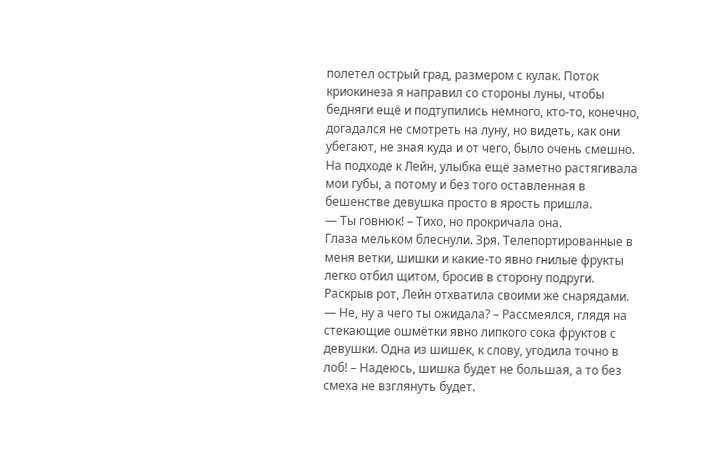полетел острый град, размером с кулак. Поток криокинеза я направил со стороны луны, чтобы бедняги ещё и подтупились немного, кто-то, конечно, догадался не смотреть на луну, но видеть, как они убегают, не зная куда и от чего, было очень смешно.
На подходе к Лейн, улыбка ещё заметно растягивала мои губы, а потому и без того оставленная в бешенстве девушка просто в ярость пришла.
— Ты говнюк! – Тихо, но прокричала она.
Глаза мельком блеснули. Зря. Телепортированные в меня ветки, шишки и какие-то явно гнилые фрукты легко отбил щитом, бросив в сторону подруги. Раскрыв рот, Лейн отхватила своими же снарядами.
— Не, ну а чего ты ожидала? – Рассмеялся, глядя на стекающие ошмётки явно липкого сока фруктов с девушки. Одна из шишек, к слову, угодила точно в лоб! – Надеюсь, шишка будет не большая, а то без смеха не взглянуть будет.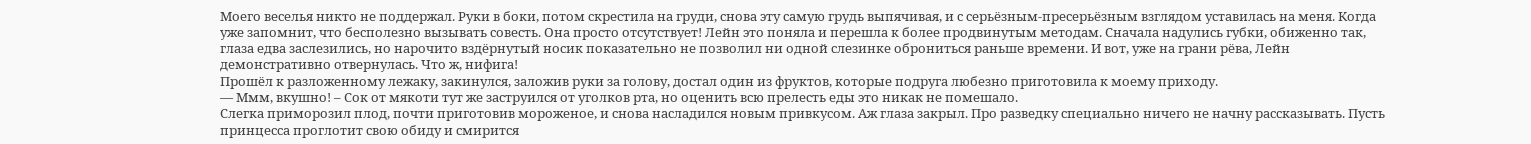Моего веселья никто не поддержал. Руки в боки, потом скрестила на груди, снова эту самую грудь выпячивая, и с серьёзным-пресерьёзным взглядом уставилась на меня. Когда уже запомнит, что бесполезно вызывать совесть. Она просто отсутствует! Лейн это поняла и перешла к более продвинутым методам. Сначала надулись губки, обиженно так, глаза едва заслезились, но нарочито вздёрнутый носик показательно не позволил ни одной слезинке оброниться раньше времени. И вот, уже на грани рёва, Лейн демонстративно отвернулась. Что ж, нифига!
Прошёл к разложенному лежаку, закинулся, заложив руки за голову, достал один из фруктов, которые подруга любезно приготовила к моему приходу.
— Ммм, вкушно! – Сок от мякоти тут же заструился от уголков рта, но оценить всю прелесть еды это никак не помешало.
Слегка приморозил плод, почти приготовив мороженое, и снова насладился новым привкусом. Аж глаза закрыл. Про разведку специально ничего не начну рассказывать. Пусть принцесса проглотит свою обиду и смирится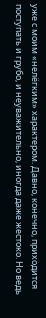уже с моим «нелёгким» характером. Давно, конечно, приходится поступать и грубо, и неуважительно, иногда даже жестоко. Но ведь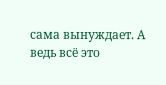сама вынуждает. А ведь всё это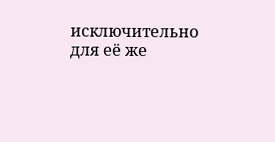исключительно для её же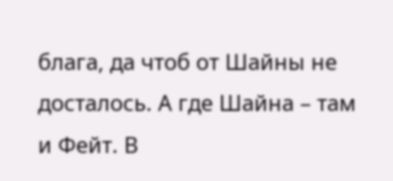блага, да чтоб от Шайны не досталось. А где Шайна – там и Фейт. В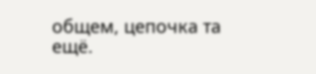общем, цепочка та ещё.